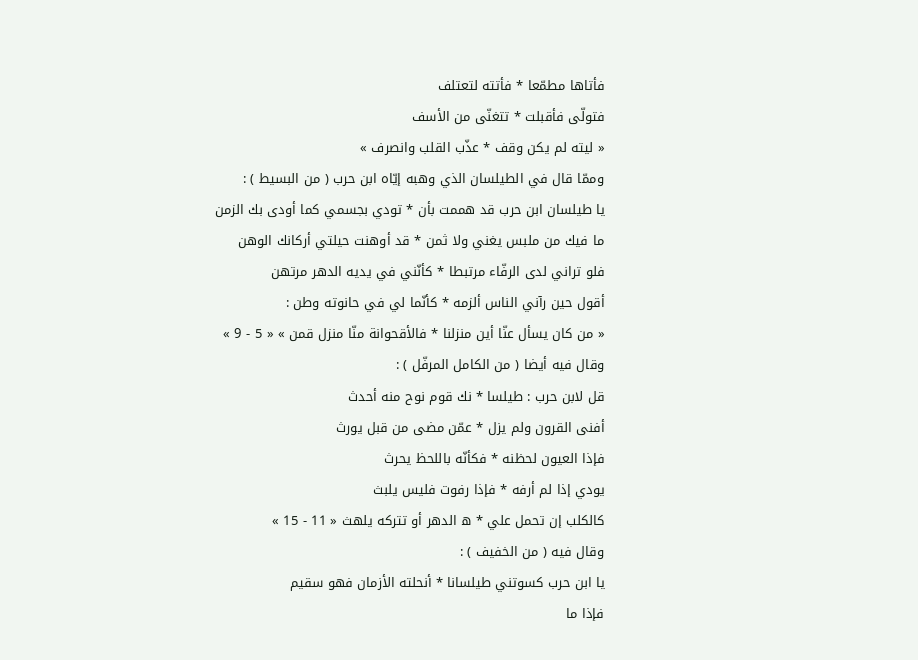فأتاها مطمّعا * فأتته لتعتلف
فتولّى فأقبلت * تتغنّى من الأسف
« ليته لم يكن وقف * عذّب القلب وانصرف »
وممّا قال في الطيلسان الذي وهبه إيّاه ابن حرب ( من البسيط ) :
يا طيلسان ابن حرب قد هممت بأن * تودي بجسمي كما أودى بك الزمن
ما فيك من ملبس يغني ولا ثمن * قد أوهنت حيلتي أركانك الوهن
فلو تراني لدى الرفّاء مرتبطا * كأنّني في يديه الدهر مرتهن
أقول حين رآني الناس ألزمه * كأنّما لي في حانوته وطن :
« من كان يسأل عنّا أين منزلنا * فالأقحوانة منّا منزل قمن » « 5 - 9 »
وقال فيه أيضا ( من الكامل المرفّل ) :
قل لابن حرب : طيلسا * نك قوم نوح منه أحدث
أفنى القرون ولم يزل * عمّن مضى من قبل يورث
فإذا العيون لحظنه * فكأنّه باللحظ يحرث
يودي إذا لم أرفه * فإذا رفوت فليس يلبث
كالكلب إن تحمل علي * ه الدهر أو تتركه يلهث « 11 - 15 »
وقال فيه ( من الخفيف ) :
يا ابن حرب كسوتني طيلسانا * أنحلته الأزمان فهو سقيم
فإذا ما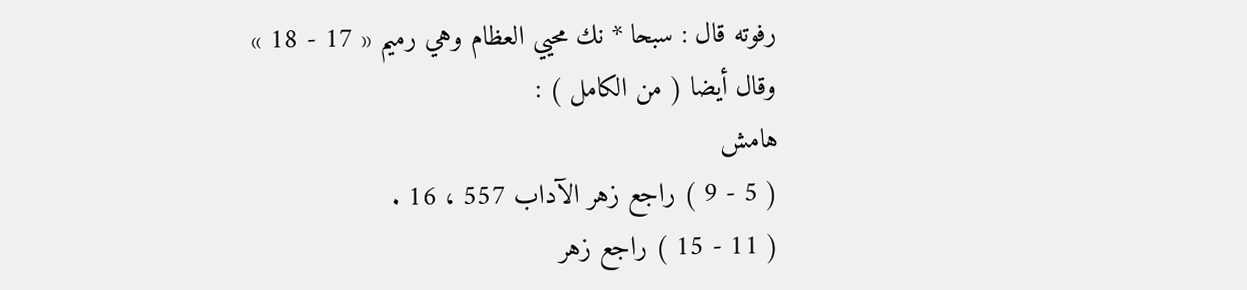رفوته قال : سبحا * نك محيي العظام وهي رميم « 17 - 18 »
وقال أيضا ( من الكامل ) :
هامش
( 5 - 9 ) راجع زهر الآداب 557 ، 16 .
( 11 - 15 ) راجع زهر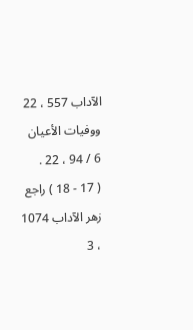الآداب 557 ، 22 ووفيات الأعيان 6 / 94 ، 22 .
( 17 - 18 ) راجع زهر الآداب 1074 ، 3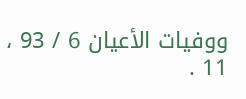ووفيات الأعيان 6 / 93 ، 11 .